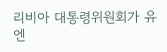리비아 대통령위원회가 유엔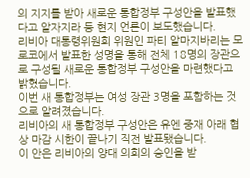의 지지를 받아 새로운 통합정부 구성안을 발표했다고 알자지라 등 현지 언론이 보도했습니다.
리비아 대통령위원회 위원인 파티 알마지바리는 모로코에서 발표한 성명을 통해 전체 18명의 장관으로 구성될 새로운 통합정부 구성안을 마련했다고 밝혔습니다.
이번 새 통합정부는 여성 장관 3명을 포함하는 것으로 알려졌습니다.
리비아의 새 통합정부 구성안은 유엔 중재 아래 협상 마감 시한이 끝나기 직전 발표됐습니다.
이 안은 리비아의 양대 의회의 승인을 받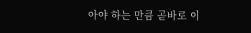아야 하는 만큼 곧바로 이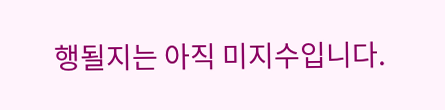행될지는 아직 미지수입니다.